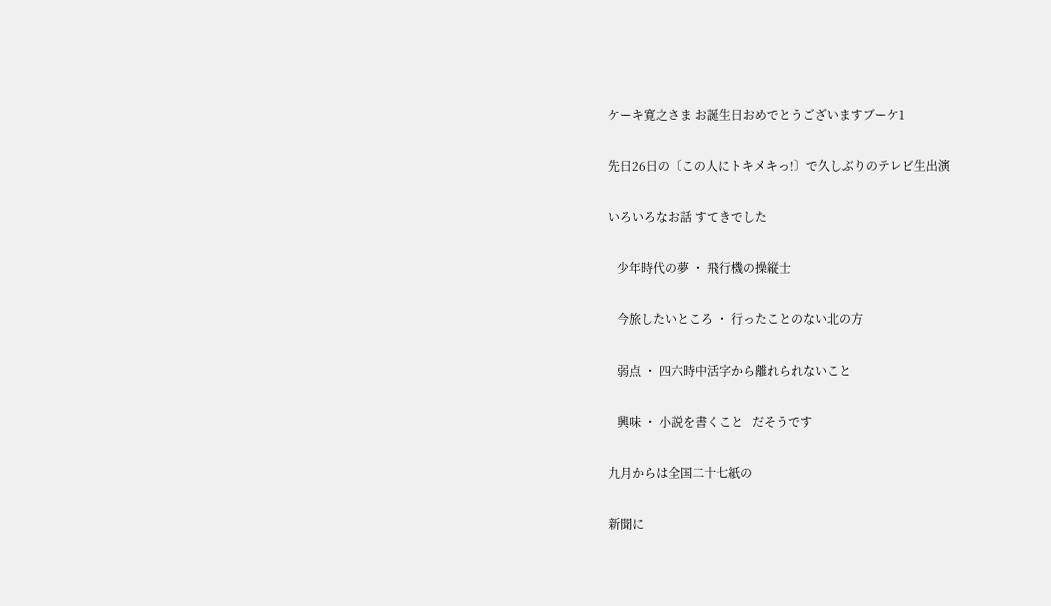ケーキ寛之さま お誕生日おめでとうございますブーケ1

先日26日の〔この人にトキメキっ!〕で久しぶりのテレビ生出演

いろいろなお話 すてきでした

   少年時代の夢 ・ 飛行機の操縦士

   今旅したいところ ・ 行ったことのない北の方

   弱点 ・ 四六時中活字から離れられないこと

   興味 ・ 小説を書くこと   だそうです

九月からは全国二十七紙の

新聞に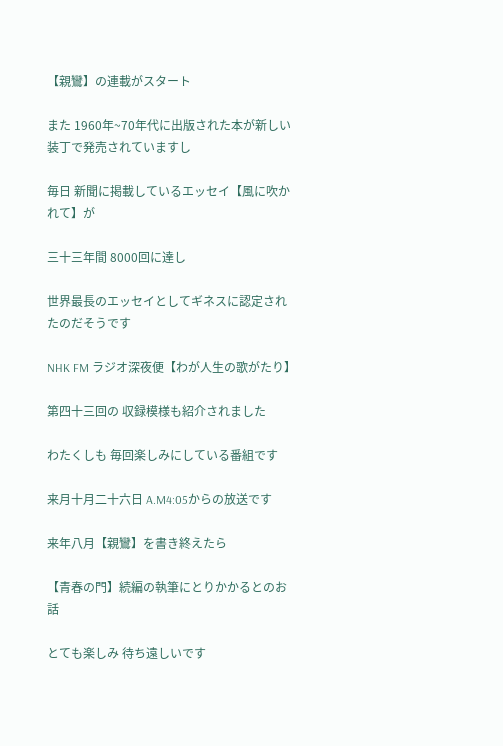【親鸞】の連載がスタート

また 1960年~70年代に出版された本が新しい装丁で発売されていますし

毎日 新聞に掲載しているエッセイ【風に吹かれて】が

三十三年間 8000回に達し

世界最長のエッセイとしてギネスに認定されたのだそうです

NHK FM ラジオ深夜便【わが人生の歌がたり】

第四十三回の 収録模様も紹介されました

わたくしも 毎回楽しみにしている番組です

来月十月二十六日 A.M4:05からの放送です

来年八月【親鸞】を書き終えたら

【青春の門】続編の執筆にとりかかるとのお話

とても楽しみ 待ち遠しいです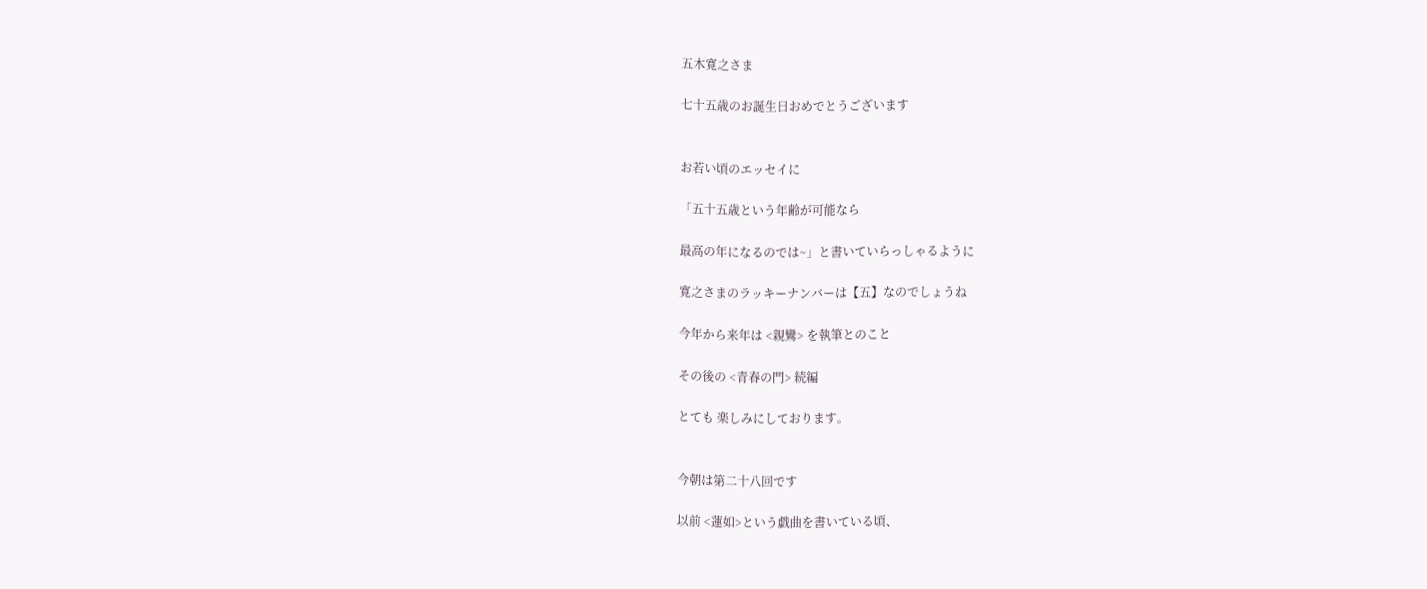五木寛之さま

七十五歳のお誕生日おめでとうございます


お若い頃のエッセイに

「五十五歳という年齢が可能なら

最高の年になるのでは~」と書いていらっしゃるように

寛之さまのラッキーナンバーは【五】なのでしょうね

今年から来年は <親鸞> を執筆とのこと

その後の <青春の門> 続編

とても 楽しみにしております。


今朝は第二十八回です

以前 <蓮如>という戯曲を書いている頃、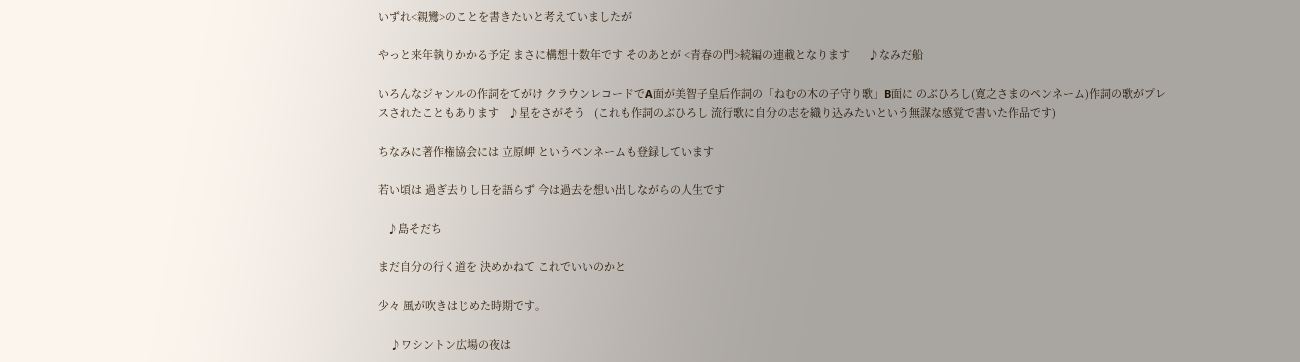いずれ<親鸞>のことを書きたいと考えていましたが

やっと来年執りかかる予定 まさに構想十数年です そのあとが <青春の門>続編の連載となります      ♪なみだ船

いろんなジャンルの作詞をてがけ クラウンレコードでA面が美智子皇后作詞の「ねむの木の子守り歌」B面に のぶひろし(寛之さまのペンネーム)作詞の歌がプレスされたこともあります   ♪星をさがそう   (これも作詞のぶひろし 流行歌に自分の志を織り込みたいという無謀な感覚で書いた作品です)

ちなみに著作権協会には 立原岬 というペンネームも登録しています

若い頃は 過ぎ去りし日を語らず 今は過去を想い出しながらの人生です

   ♪島そだち

まだ自分の行く道を 決めかねて これでいいのかと

少々 風が吹きはじめた時期です。

    ♪ワシントン広場の夜は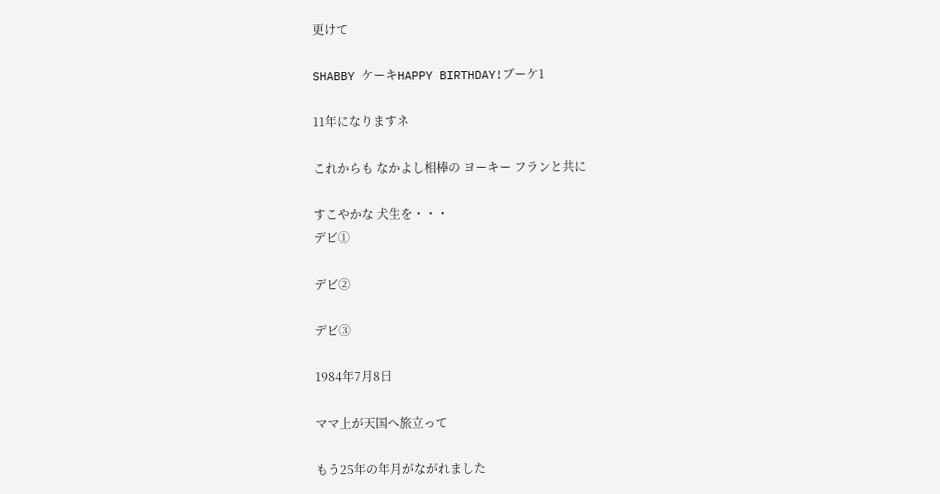更けて

SHABBY ケーキHAPPY BIRTHDAY!ブーケ1

11年になりますネ

これからも なかよし相棒の ヨーキー フランと共に

すこやかな 犬生を・・・
デビ①

デビ②

デビ③

1984年7月8日

ママ上が天国へ旅立って

もう25年の年月がながれました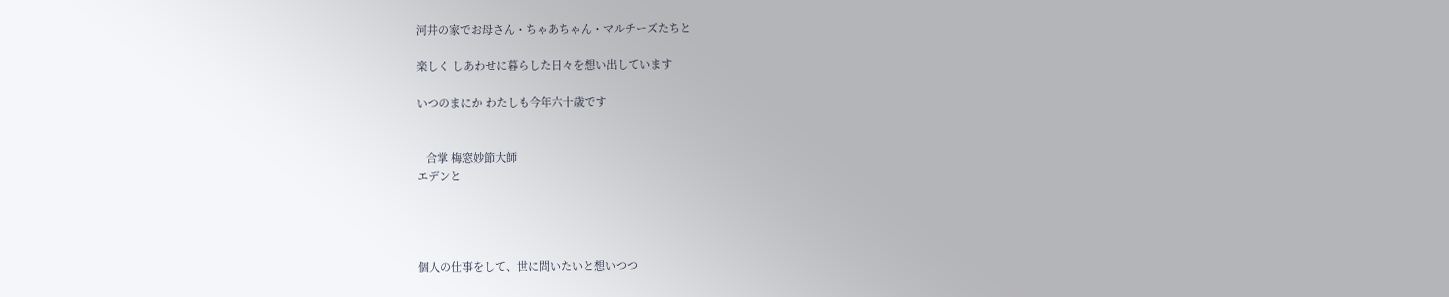河井の家でお母さん・ちゃあちゃん・マルチーズたちと

楽しく しあわせに暮らした日々を想い出しています

いつのまにか わたしも今年六十歳です


   合掌 梅窓妙節大師
エデンと




個人の仕事をして、世に問いたいと想いつつ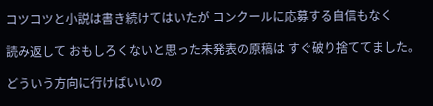コツコツと小説は書き続けてはいたが コンクールに応募する自信もなく

読み返して おもしろくないと思った未発表の原稿は すぐ破り捨ててました。

どういう方向に行けばいいの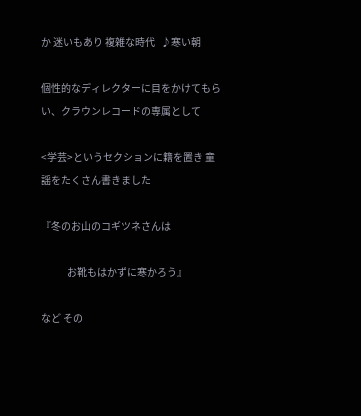か 迷いもあり 複雑な時代   ♪寒い朝

個性的なディレクターに目をかけてもらい、クラウンレコードの専属として

<学芸>というセクションに籍を置き 童謡をたくさん書きました

『冬のお山のコギツネさんは

             お靴もはかずに寒かろう』

など その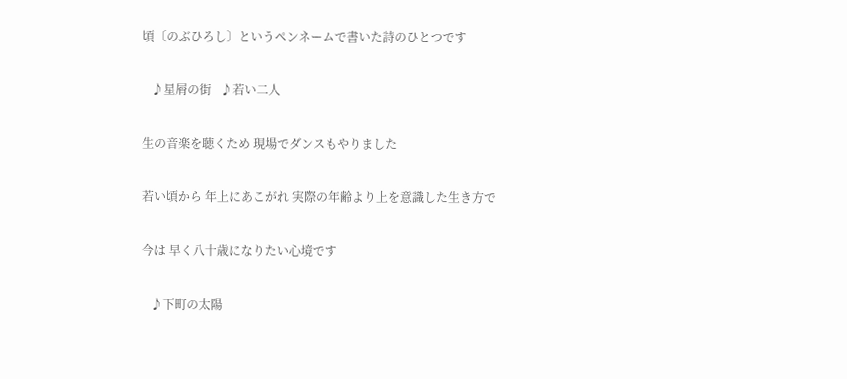頃〔のぶひろし〕というペンネームで書いた詩のひとつです

   ♪星屑の街   ♪若い二人

生の音楽を聴くため 現場でダンスもやりました

若い頃から 年上にあこがれ 実際の年齢より上を意識した生き方で

今は 早く八十歳になりたい心境です

   ♪下町の太陽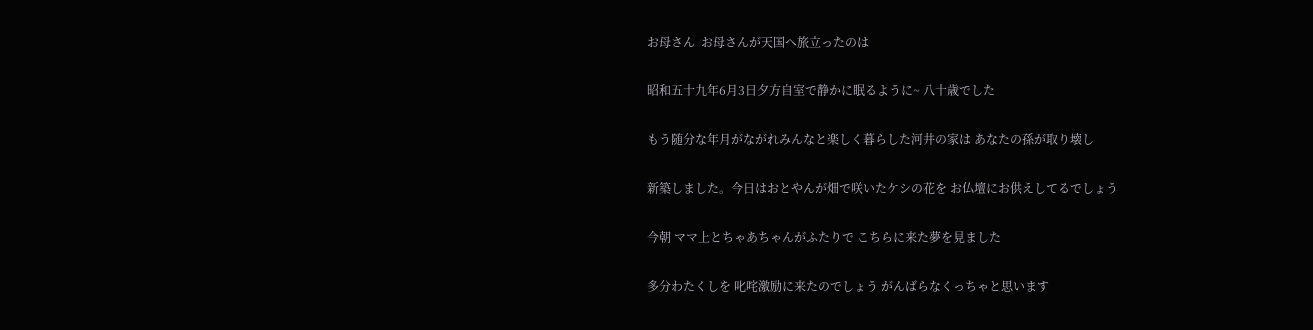お母さん  お母さんが天国へ旅立ったのは

昭和五十九年6月3日夕方自室で静かに眠るように~ 八十歳でした

もう随分な年月がながれみんなと楽しく暮らした河井の家は あなたの孫が取り壊し

新築しました。今日はおとやんが畑で咲いたケシの花を お仏壇にお供えしてるでしょう

今朝 ママ上とちゃあちゃんがふたりで こちらに来た夢を見ました

多分わたくしを 叱咤激励に来たのでしょう がんばらなくっちゃと思います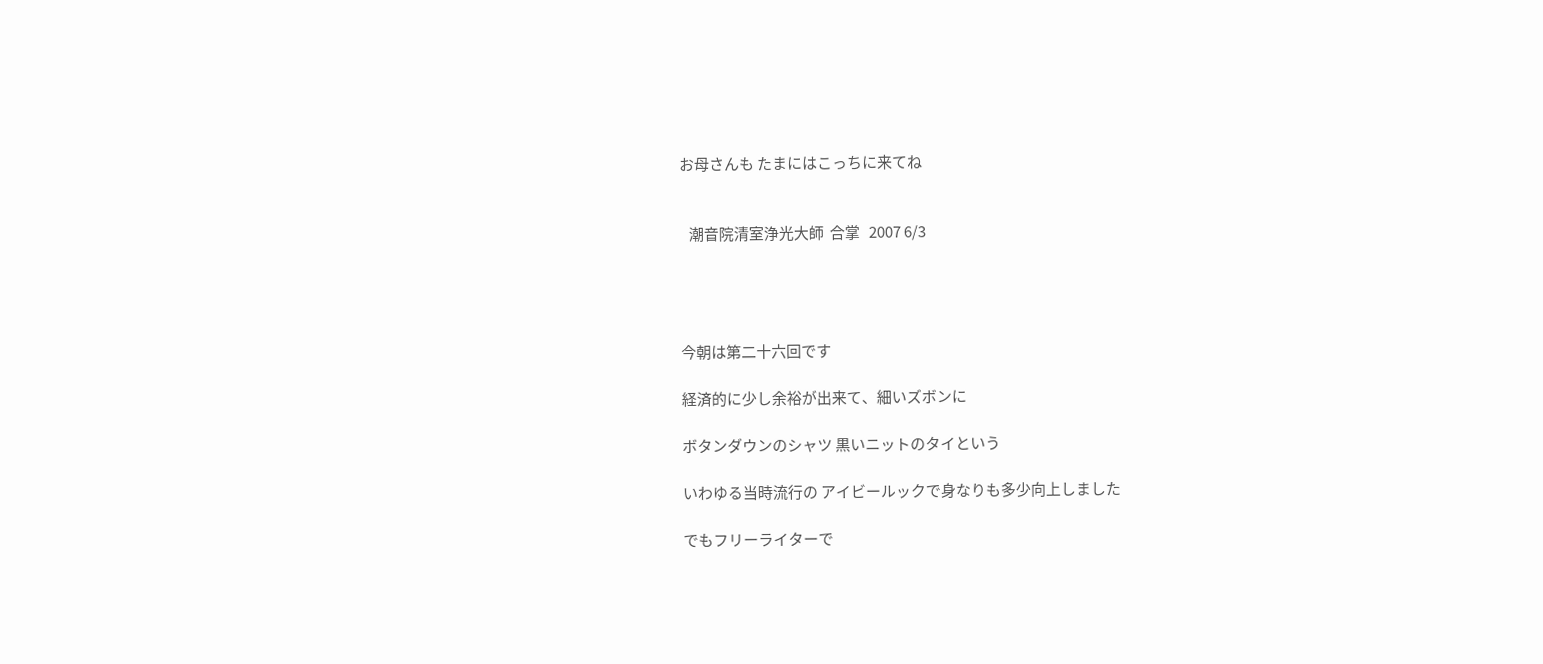お母さんも たまにはこっちに来てね


   潮音院清室浄光大師  合掌   2007 6/3




今朝は第二十六回です

経済的に少し余裕が出来て、細いズボンに

ボタンダウンのシャツ 黒いニットのタイという

いわゆる当時流行の アイビールックで身なりも多少向上しました

でもフリーライターで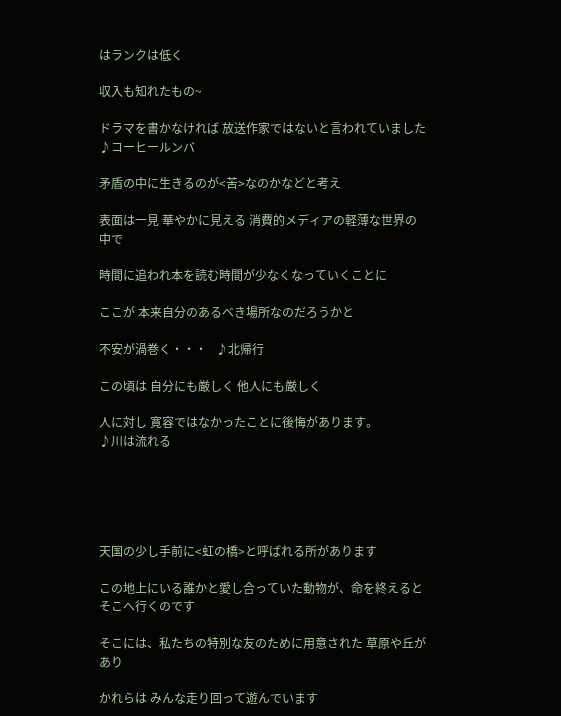はランクは低く

収入も知れたもの~

ドラマを書かなければ 放送作家ではないと言われていました  ♪コーヒールンバ

矛盾の中に生きるのが<苦>なのかなどと考え

表面は一見 華やかに見える 消費的メディアの軽薄な世界の中で

時間に追われ本を読む時間が少なくなっていくことに

ここが 本来自分のあるべき場所なのだろうかと

不安が渦巻く・・・   ♪北帰行

この頃は 自分にも厳しく 他人にも厳しく

人に対し 寛容ではなかったことに後悔があります。             ♪川は流れる





天国の少し手前に<虹の橋>と呼ばれる所があります

この地上にいる誰かと愛し合っていた動物が、命を終えるとそこへ行くのです

そこには、私たちの特別な友のために用意された 草原や丘があり

かれらは みんな走り回って遊んでいます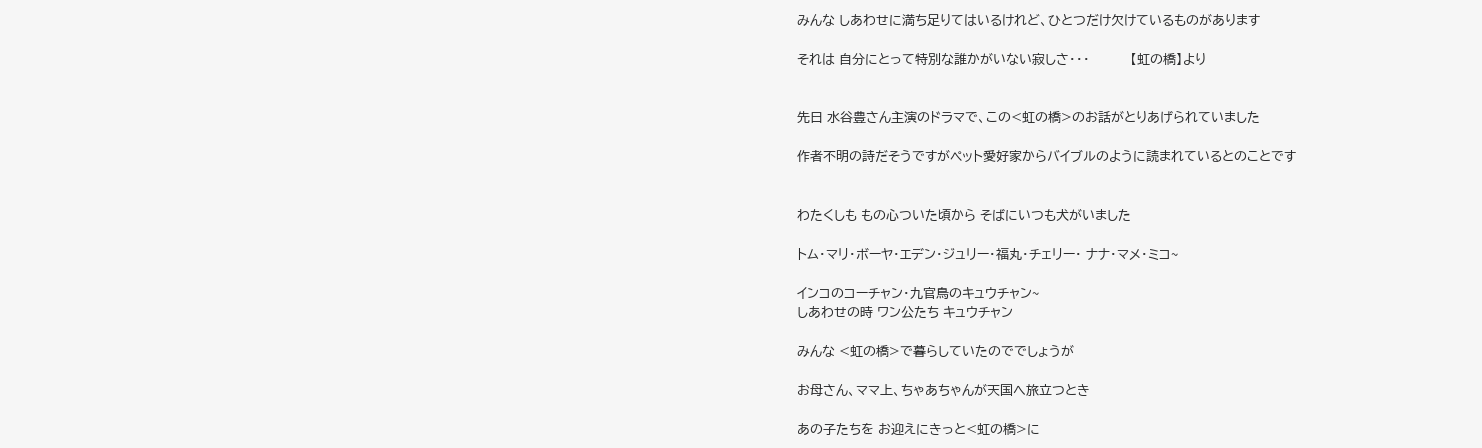みんな しあわせに満ち足りてはいるけれど、ひとつだけ欠けているものがあります

それは 自分にとって特別な誰かがいない寂しさ・・・          【虹の橋】より


先日 水谷豊さん主演のドラマで、この<虹の橋>のお話がとりあげられていました

作者不明の詩だそうですがペット愛好家からバイブルのように読まれているとのことです


わたくしも もの心ついた頃から そばにいつも犬がいました

トム・マリ・ボーヤ・エデン・ジュリー・福丸・チェリー・ ナナ・マメ・ミコ~

インコのコーチャン・九官鳥のキュウチャン~
しあわせの時 ワン公たち キュウチャン

みんな <虹の橋>で暮らしていたのででしょうが

お母さん、ママ上、ちゃあちゃんが天国へ旅立つとき

あの子たちを お迎えにきっと<虹の橋>に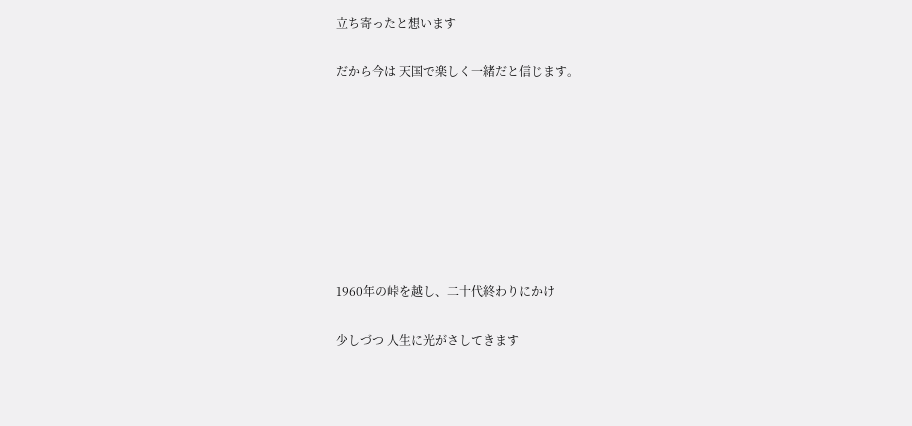立ち寄ったと想います

だから今は 天国で楽しく一緒だと信じます。








1960年の峠を越し、二十代終わりにかけ

少しづつ 人生に光がさしてきます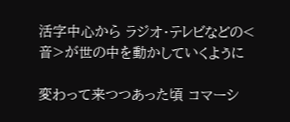活字中心から ラジオ・テレビなどの<音>が世の中を動かしていくように

変わって来つつあった頃 コマーシ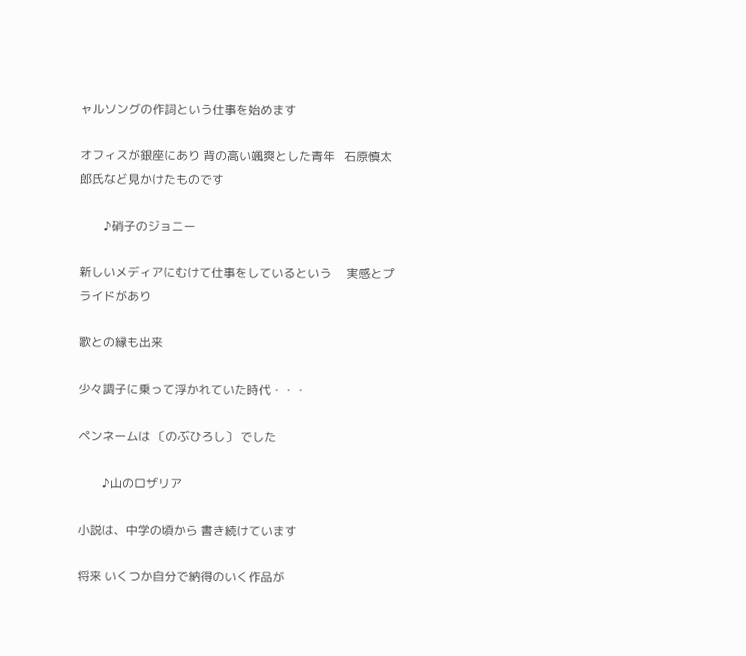ャルソングの作詞という仕事を始めます

オフィスが銀座にあり 背の高い颯爽とした青年   石原慎太郎氏など見かけたものです

        ♪硝子のジョニー

新しいメディアにむけて仕事をしているという     実感とプライドがあり

歌との縁も出来

少々調子に乗って浮かれていた時代・・・

ペンネームは 〔のぶひろし〕 でした

        ♪山のロザリア

小説は、中学の頃から 書き続けています

将来 いくつか自分で納得のいく作品が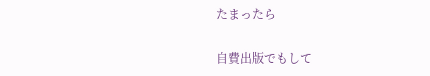たまったら

自費出版でもして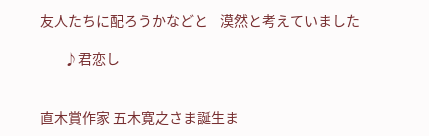友人たちに配ろうかなどと    漠然と考えていました

        ♪君恋し


直木賞作家 五木寛之さま誕生ま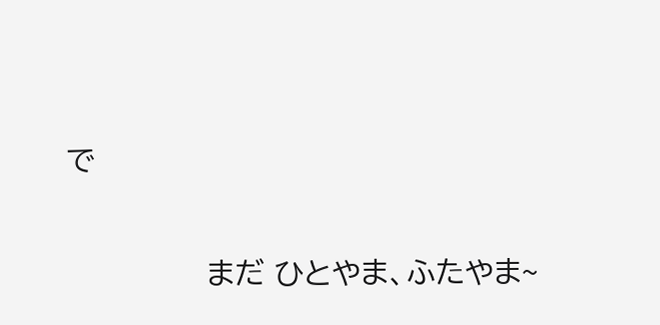で

              まだ ひとやま、ふたやま~